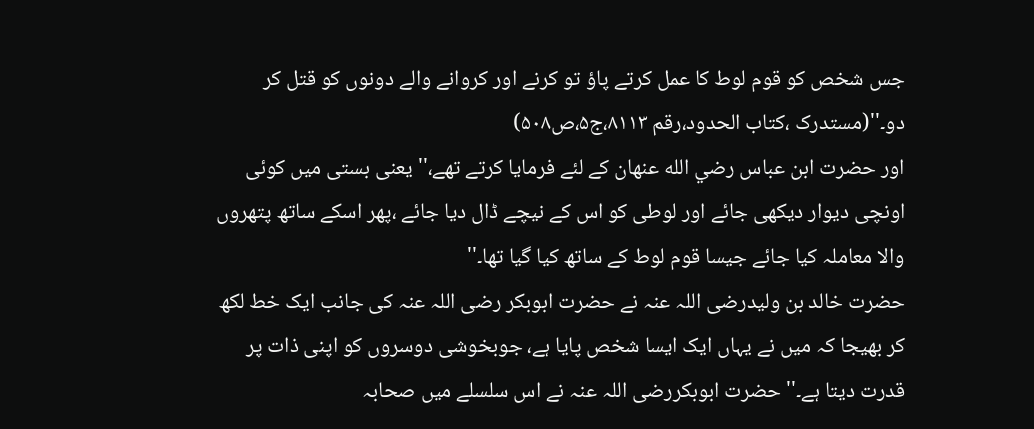جس شخص کو قوم لوط کا عمل کرتے پاؤ تو کرنے اور کروانے والے دونوں کو قتل کر دو۔''(مستدرک ،کتاب الحدود،رقم ۸۱۱۳،ج۵،ص۵۰۸)
اور حضرت ابن عباس رضي الله عنهان کے لئے فرمایا کرتے تھے،'' یعنی بستی میں کوئی اونچی دیوار دیکھی جائے اور لوطی کو اس کے نیچے ڈال دیا جائے ،پھر اسکے ساتھ پتھروں والا معاملہ کیا جائے جیسا قوم لوط کے ساتھ کیا گیا تھا۔''
حضرت خالد بن ولیدرضی اللہ عنہ نے حضرت ابوبکر رضی اللہ عنہ کی جانب ایک خط لکھ کر بھیجا کہ میں نے یہاں ایک ایسا شخص پایا ہے، جوبخوشی دوسروں کو اپنی ذات پر قدرت ديتا ہے۔'' حضرت ابوبکررضی اللہ عنہ نے اس سلسلے میں صحابہ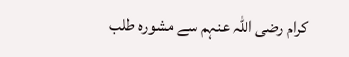کرام رضی اللہ عنہم سے مشورہ طلب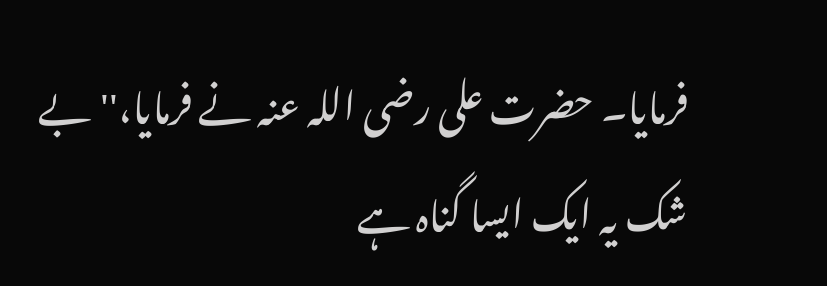فرمایا۔ حضرت علی رضی اللہ عنہ نے فرمایا،''بے شک یہ ایک ایسا گناہ ہے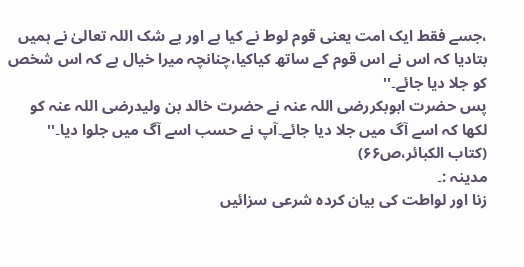،جسے فقط ایک امت یعنی قوم لوط نے کیا ہے اور بے شک اللہ تعالیٰ نے ہمیں بتادیا کہ اس نے اس قوم کے ساتھ کیاکیا،چنانچہ میرا خیال ہے کہ اس شخص کو جلا دیا جائے۔''
پس حضرت ابوبکررضی اللہ عنہ نے حضرت خالد بن ولیدرضی اللہ عنہ کو لکھا کہ اسے آگ میں جلا دیا جائے۔آپ نے حسب اسے آگ میں جلوا دیا۔'' (کتاب الکبائر،ص۶۶)
مدینہ :۔
زنا اور لواطت کی بیان کردہ شرعی سزائیں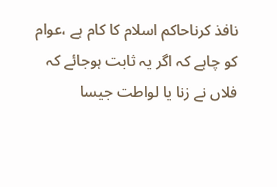نافذ کرناحاکم اسلام کا کام ہے ،عوام کو چاہے کہ اگر یہ ثابت ہوجائے کہ فلاں نے زنا یا لواطت جیسا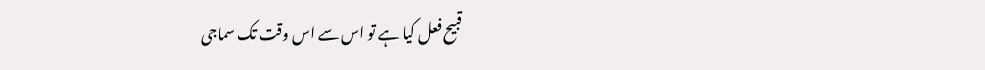قبیح فعل کیا ہے تو اس سے اس وقت تک سماجی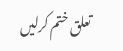تعلق ختم کرلیں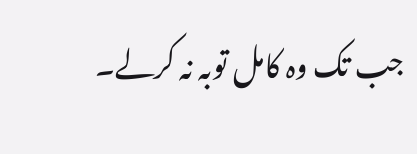جب تک وہ کامل توبہ نہ کرلے۔